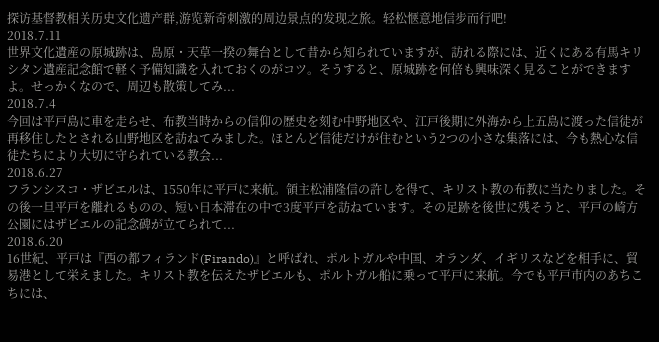探访基督教相关历史文化遗产群,游览新奇刺激的周边景点的发现之旅。轻松惬意地信步而行吧!
2018.7.11
世界文化遺産の原城跡は、島原・天草一揆の舞台として昔から知られていますが、訪れる際には、近くにある有馬キリシタン遺産記念館で軽く予備知識を入れておくのがコツ。そうすると、原城跡を何倍も興味深く見ることができますよ。せっかくなので、周辺も散策してみ...
2018.7.4
今回は平戸島に車を走らせ、布教当時からの信仰の歴史を刻む中野地区や、江戸後期に外海から上五島に渡った信徒が再移住したとされる山野地区を訪ねてみました。ほとんど信徒だけが住むという2つの小さな集落には、今も熱心な信徒たちにより大切に守られている教会...
2018.6.27
フランシスコ・ザビエルは、1550年に平戸に来航。領主松浦隆信の許しを得て、キリスト教の布教に当たりました。その後一旦平戸を離れるものの、短い日本滞在の中で3度平戸を訪ねています。その足跡を後世に残そうと、平戸の崎方公園にはザビエルの記念碑が立てられて...
2018.6.20
16世紀、平戸は『西の都フィランド(Firando)』と呼ばれ、ポルトガルや中国、オランダ、イギリスなどを相手に、貿易港として栄えました。キリスト教を伝えたザビエルも、ポルトガル船に乗って平戸に来航。今でも平戸市内のあちこちには、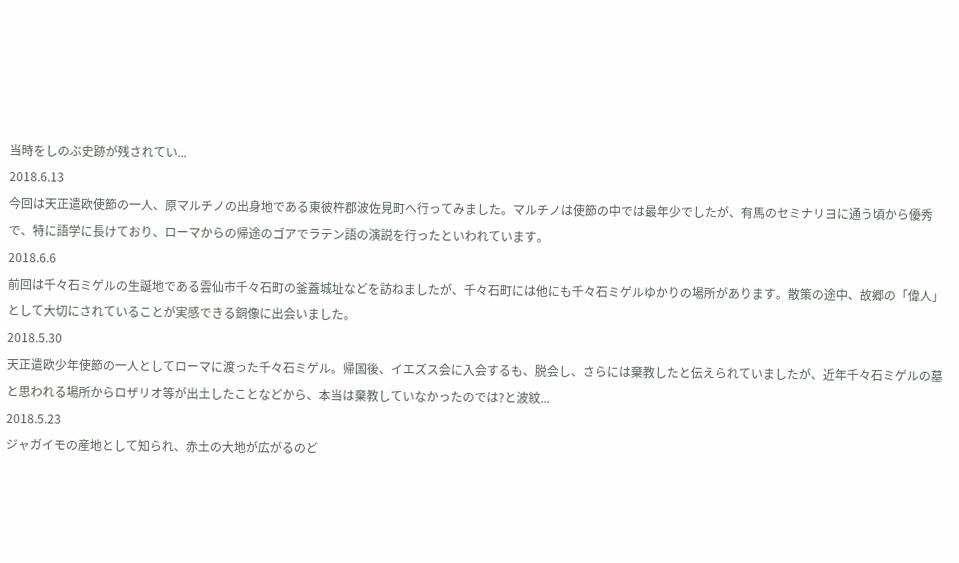当時をしのぶ史跡が残されてい...
2018.6.13
今回は天正遣欧使節の一人、原マルチノの出身地である東彼杵郡波佐見町へ行ってみました。マルチノは使節の中では最年少でしたが、有馬のセミナリヨに通う頃から優秀で、特に語学に長けており、ローマからの帰途のゴアでラテン語の演説を行ったといわれています。
2018.6.6
前回は千々石ミゲルの生誕地である雲仙市千々石町の釜蓋城址などを訪ねましたが、千々石町には他にも千々石ミゲルゆかりの場所があります。散策の途中、故郷の「偉人」として大切にされていることが実感できる銅像に出会いました。
2018.5.30
天正遣欧少年使節の一人としてローマに渡った千々石ミゲル。帰国後、イエズス会に入会するも、脱会し、さらには棄教したと伝えられていましたが、近年千々石ミゲルの墓と思われる場所からロザリオ等が出土したことなどから、本当は棄教していなかったのでは?と波紋...
2018.5.23
ジャガイモの産地として知られ、赤土の大地が広がるのど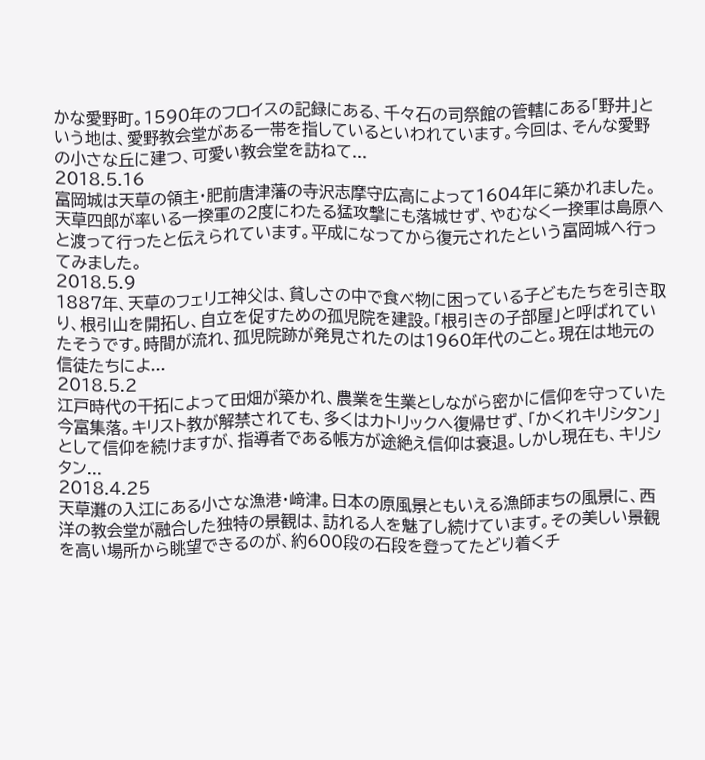かな愛野町。1590年のフロイスの記録にある、千々石の司祭館の管轄にある「野井」という地は、愛野教会堂がある一帯を指しているといわれています。今回は、そんな愛野の小さな丘に建つ、可愛い教会堂を訪ねて...
2018.5.16
富岡城は天草の領主・肥前唐津藩の寺沢志摩守広高によって1604年に築かれました。天草四郎が率いる一揆軍の2度にわたる猛攻撃にも落城せず、やむなく一揆軍は島原へと渡って行ったと伝えられています。平成になってから復元されたという富岡城へ行ってみました。
2018.5.9
1887年、天草のフェリエ神父は、貧しさの中で食べ物に困っている子どもたちを引き取り、根引山を開拓し、自立を促すための孤児院を建設。「根引きの子部屋」と呼ばれていたそうです。時間が流れ、孤児院跡が発見されたのは1960年代のこと。現在は地元の信徒たちによ...
2018.5.2
江戸時代の干拓によって田畑が築かれ、農業を生業としながら密かに信仰を守っていた今富集落。キリスト教が解禁されても、多くはカトリックへ復帰せず、「かくれキリシタン」として信仰を続けますが、指導者である帳方が途絶え信仰は衰退。しかし現在も、キリシタン...
2018.4.25
天草灘の入江にある小さな漁港・﨑津。日本の原風景ともいえる漁師まちの風景に、西洋の教会堂が融合した独特の景観は、訪れる人を魅了し続けています。その美しい景観を高い場所から眺望できるのが、約600段の石段を登ってたどり着くチ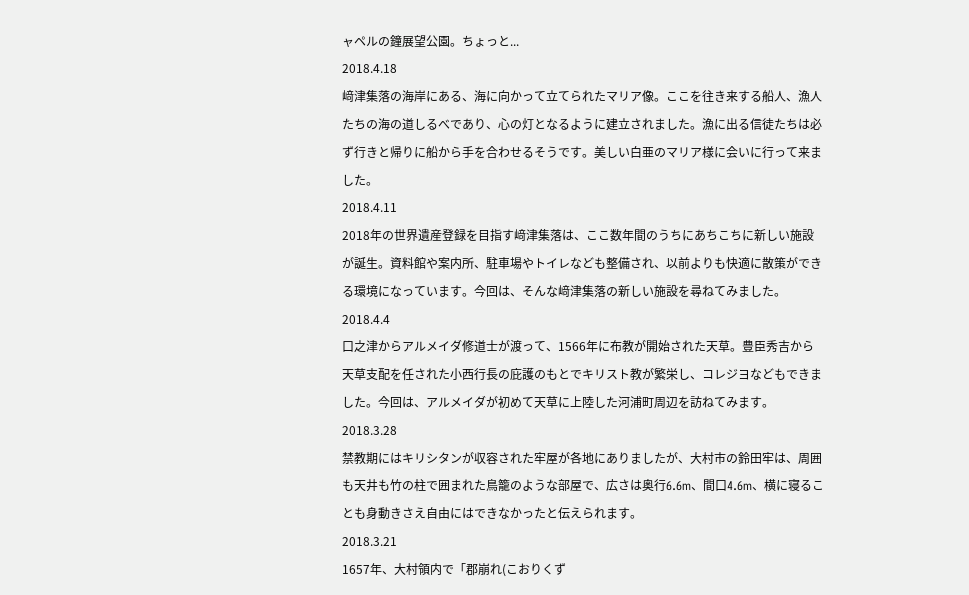ャペルの鐘展望公園。ちょっと...
2018.4.18
﨑津集落の海岸にある、海に向かって立てられたマリア像。ここを往き来する船人、漁人たちの海の道しるべであり、心の灯となるように建立されました。漁に出る信徒たちは必ず行きと帰りに船から手を合わせるそうです。美しい白亜のマリア様に会いに行って来ました。
2018.4.11
2018年の世界遺産登録を目指す﨑津集落は、ここ数年間のうちにあちこちに新しい施設が誕生。資料館や案内所、駐車場やトイレなども整備され、以前よりも快適に散策ができる環境になっています。今回は、そんな﨑津集落の新しい施設を尋ねてみました。
2018.4.4
口之津からアルメイダ修道士が渡って、1566年に布教が開始された天草。豊臣秀吉から天草支配を任された小西行長の庇護のもとでキリスト教が繁栄し、コレジヨなどもできました。今回は、アルメイダが初めて天草に上陸した河浦町周辺を訪ねてみます。
2018.3.28
禁教期にはキリシタンが収容された牢屋が各地にありましたが、大村市の鈴田牢は、周囲も天井も竹の柱で囲まれた鳥籠のような部屋で、広さは奥行6.6m、間口4.6m、横に寝ることも身動きさえ自由にはできなかったと伝えられます。
2018.3.21
1657年、大村領内で「郡崩れ(こおりくず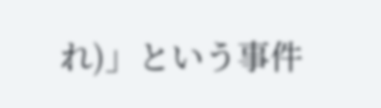れ)」という事件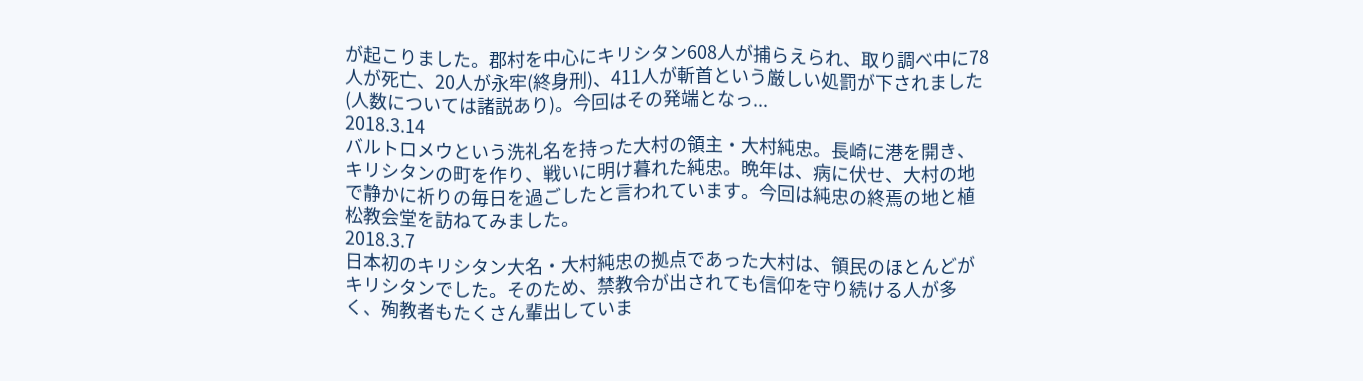が起こりました。郡村を中心にキリシタン608人が捕らえられ、取り調べ中に78人が死亡、20人が永牢(終身刑)、411人が斬首という厳しい処罰が下されました(人数については諸説あり)。今回はその発端となっ...
2018.3.14
バルトロメウという洗礼名を持った大村の領主・大村純忠。長崎に港を開き、キリシタンの町を作り、戦いに明け暮れた純忠。晩年は、病に伏せ、大村の地で静かに祈りの毎日を過ごしたと言われています。今回は純忠の終焉の地と植松教会堂を訪ねてみました。
2018.3.7
日本初のキリシタン大名・大村純忠の拠点であった大村は、領民のほとんどがキリシタンでした。そのため、禁教令が出されても信仰を守り続ける人が多く、殉教者もたくさん輩出していま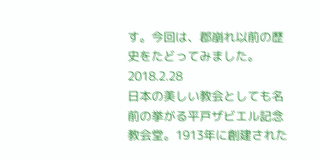す。今回は、郡崩れ以前の歴史をたどってみました。
2018.2.28
日本の美しい教会としても名前の挙がる平戸ザビエル記念教会堂。1913年に創建された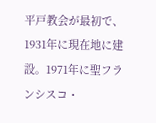平戸教会が最初で、1931年に現在地に建設。1971年に聖フランシスコ・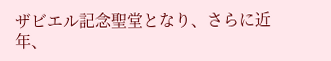ザビエル記念聖堂となり、さらに近年、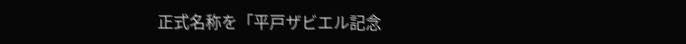正式名称を「平戸ザビエル記念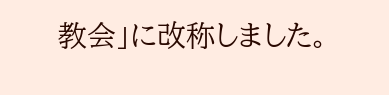教会」に改称しました。